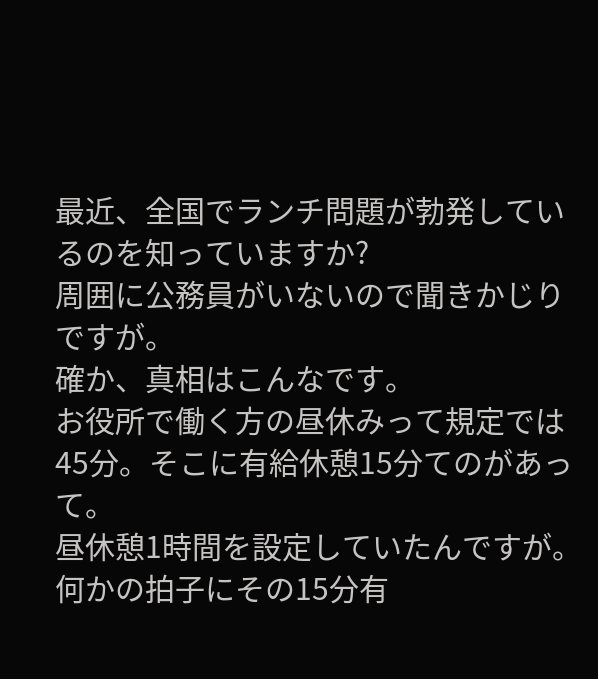最近、全国でランチ問題が勃発しているのを知っていますか?
周囲に公務員がいないので聞きかじりですが。
確か、真相はこんなです。
お役所で働く方の昼休みって規定では45分。そこに有給休憩15分てのがあって。
昼休憩1時間を設定していたんですが。
何かの拍子にその15分有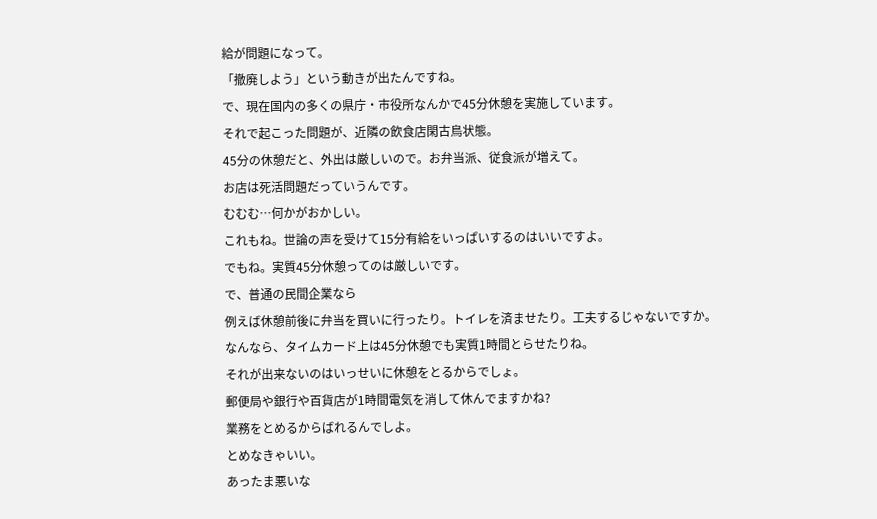給が問題になって。
「撤廃しよう」という動きが出たんですね。
で、現在国内の多くの県庁・市役所なんかで45分休憩を実施しています。
それで起こった問題が、近隣の飲食店閑古鳥状態。
45分の休憩だと、外出は厳しいので。お弁当派、従食派が増えて。
お店は死活問題だっていうんです。
むむむ…何かがおかしい。
これもね。世論の声を受けて15分有給をいっぱいするのはいいですよ。
でもね。実質45分休憩ってのは厳しいです。
で、普通の民間企業なら
例えば休憩前後に弁当を買いに行ったり。トイレを済ませたり。工夫するじゃないですか。
なんなら、タイムカード上は45分休憩でも実質1時間とらせたりね。
それが出来ないのはいっせいに休憩をとるからでしょ。
郵便局や銀行や百貨店が1時間電気を消して休んでますかね?
業務をとめるからばれるんでしよ。
とめなきゃいい。
あったま悪いな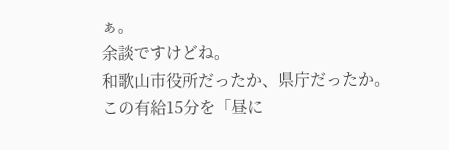ぁ。
余談ですけどね。
和歌山市役所だったか、県庁だったか。
この有給15分を「昼に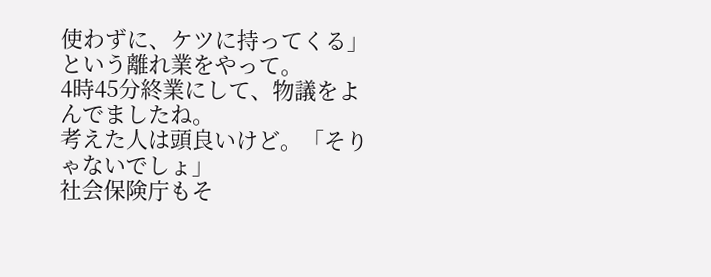使わずに、ケツに持ってくる」という離れ業をやって。
4時45分終業にして、物議をよんでましたね。
考えた人は頭良いけど。「そりゃないでしょ」
社会保険庁もそ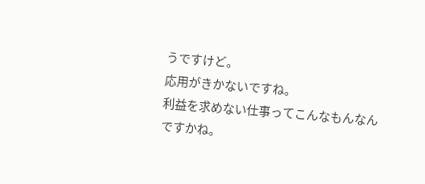うですけど。
応用がきかないですね。
利益を求めない仕事ってこんなもんなんですかね。